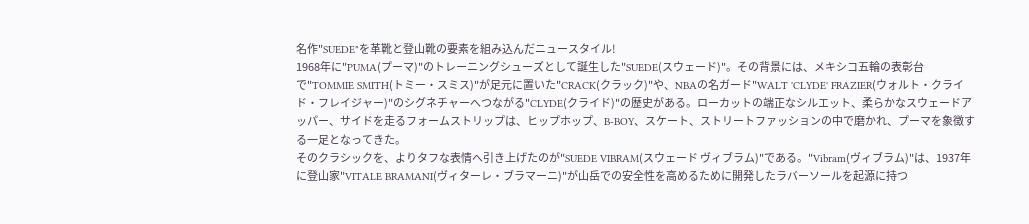名作"SUEDE"を革靴と登山靴の要素を組み込んだニュースタイル!
1968年に"PUMA(プーマ)"のトレーニングシューズとして誕生した"SUEDE(スウェード)"。その背景には、メキシコ五輪の表彰台で"TOMMIE SMITH(トミー・スミス)"が足元に置いた"CRACK(クラック)"や、NBAの名ガード"WALT 'CLYDE' FRAZIER(ウォルト・クライド・フレイジャー)"のシグネチャーへつながる"CLYDE(クライド)"の歴史がある。ローカットの端正なシルエット、柔らかなスウェードアッパー、サイドを走るフォームストリップは、ヒップホップ、B-BOY、スケート、ストリートファッションの中で磨かれ、プーマを象徴する一足となってきた。
そのクラシックを、よりタフな表情へ引き上げたのが"SUEDE VIBRAM(スウェード ヴィブラム)"である。"Vibram(ヴィブラム)"は、1937年に登山家"VITALE BRAMANI(ヴィターレ・ブラマーニ)"が山岳での安全性を高めるために開発したラバーソールを起源に持つ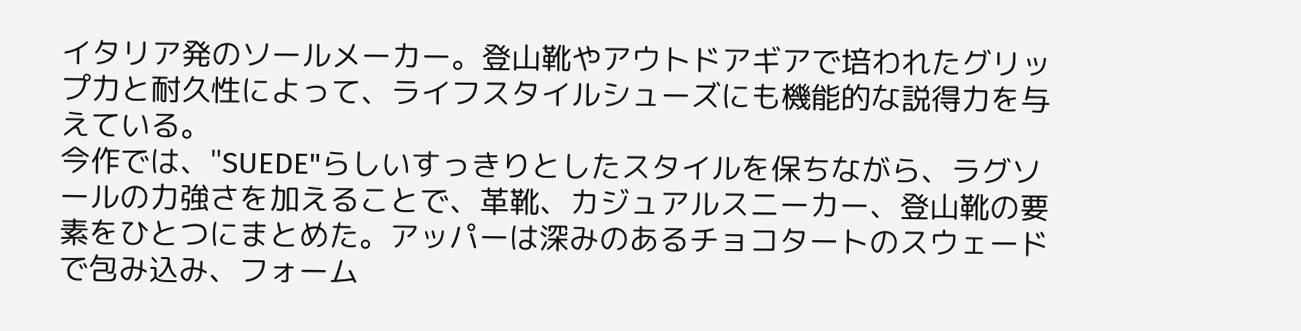イタリア発のソールメーカー。登山靴やアウトドアギアで培われたグリップ力と耐久性によって、ライフスタイルシューズにも機能的な説得力を与えている。
今作では、"SUEDE"らしいすっきりとしたスタイルを保ちながら、ラグソールの力強さを加えることで、革靴、カジュアルスニーカー、登山靴の要素をひとつにまとめた。アッパーは深みのあるチョコタートのスウェードで包み込み、フォーム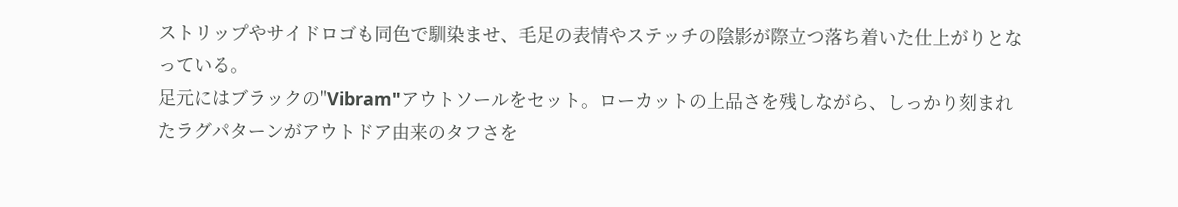ストリップやサイドロゴも同色で馴染ませ、毛足の表情やステッチの陰影が際立つ落ち着いた仕上がりとなっている。
足元にはブラックの"Vibram"アウトソールをセット。ローカットの上品さを残しながら、しっかり刻まれたラグパターンがアウトドア由来のタフさを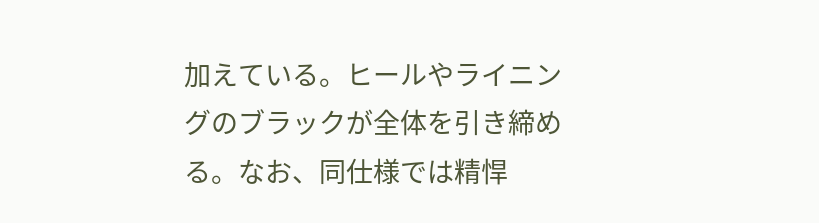加えている。ヒールやライニングのブラックが全体を引き締める。なお、同仕様では精悍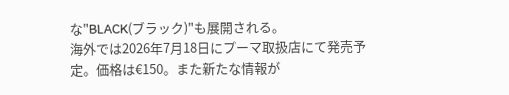な"BLACK(ブラック)"も展開される。
海外では2026年7月18日にプーマ取扱店にて発売予定。価格は€150。また新たな情報が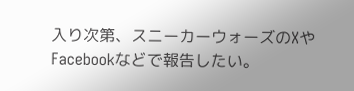入り次第、スニーカーウォーズのXやFacebookなどで報告したい。